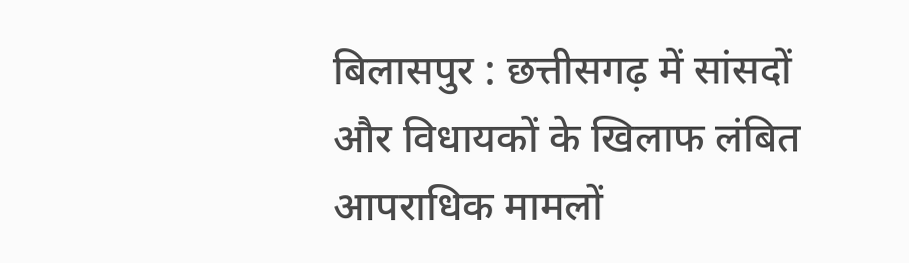बिलासपुर : छत्तीसगढ़ में सांसदों और विधायकों के खिलाफ लंबित आपराधिक मामलों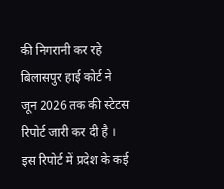की निगरानी कर रहे बिलासपुर हाई कोर्ट ने जून 2026 तक की स्टेटस रिपोर्ट जारी कर दी है । इस रिपोर्ट में प्रदेश के कई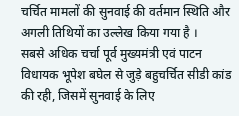चर्चित मामलों की सुनवाई की वर्तमान स्थिति और अगली तिथियों का उल्लेख किया गया है ।
सबसे अधिक चर्चा पूर्व मुख्यमंत्री एवं पाटन विधायक भूपेश बघेल से जुड़े बहुचर्चित सीडी कांड की रही, जिसमें सुनवाई के लिए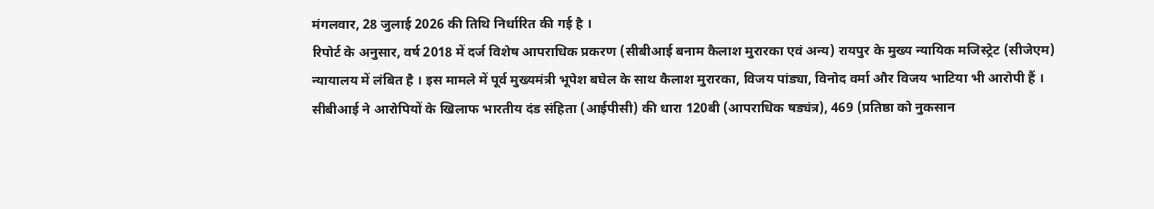मंगलवार, 28 जुलाई 2026 की तिथि निर्धारित की गई है ।
रिपोर्ट के अनुसार, वर्ष 2018 में दर्ज विशेष आपराधिक प्रकरण (सीबीआई बनाम कैलाश मुरारका एवं अन्य) रायपुर के मुख्य न्यायिक मजिस्ट्रेट (सीजेएम) न्यायालय में लंबित है । इस मामले में पूर्व मुख्यमंत्री भूपेश बघेल के साथ कैलाश मुरारका, विजय पांड्या, विनोद वर्मा और विजय भाटिया भी आरोपी हैं ।
सीबीआई ने आरोपियों के खिलाफ भारतीय दंड संहिता (आईपीसी) की धारा 120बी (आपराधिक षड्यंत्र), 469 (प्रतिष्ठा को नुकसान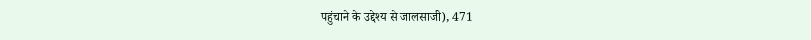पहुंचाने के उद्देश्य से जालसाजी), 471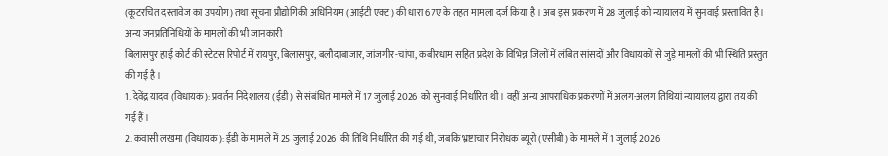(कूटरचित दस्तावेज का उपयोग) तथा सूचना प्रौद्योगिकी अधिनियम (आईटी एक्ट) की धारा 67ए के तहत मामला दर्ज किया है । अब इस प्रकरण में 28 जुलाई को न्यायालय में सुनवाई प्रस्तावित है।
अन्य जनप्रतिनिधियों के मामलों की भी जानकारी
बिलासपुर हाई कोर्ट की स्टेटस रिपोर्ट में रायपुर, बिलासपुर, बलौदाबाजार, जांजगीर-चांपा, कबीरधाम सहित प्रदेश के विभिन्न जिलों में लंबित सांसदों और विधायकों से जुड़े मामलों की भी स्थिति प्रस्तुत की गई है ।
1. देवेंद्र यादव (विधायक): प्रवर्तन निदेशालय (ईडी) से संबंधित मामले में 17 जुलाई 2026 को सुनवाई निर्धारित थी। वहीं अन्य आपराधिक प्रकरणों में अलग-अलग तिथियां न्यायालय द्वारा तय की गई हैं ।
2. कवासी लखमा (विधायक): ईडी के मामले में 25 जुलाई 2026 की तिथि निर्धारित की गई थी, जबकि भ्रष्टाचार निरोधक ब्यूरो (एसीबी) के मामले में 1 जुलाई 2026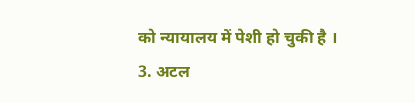को न्यायालय में पेशी हो चुकी है ।
3. अटल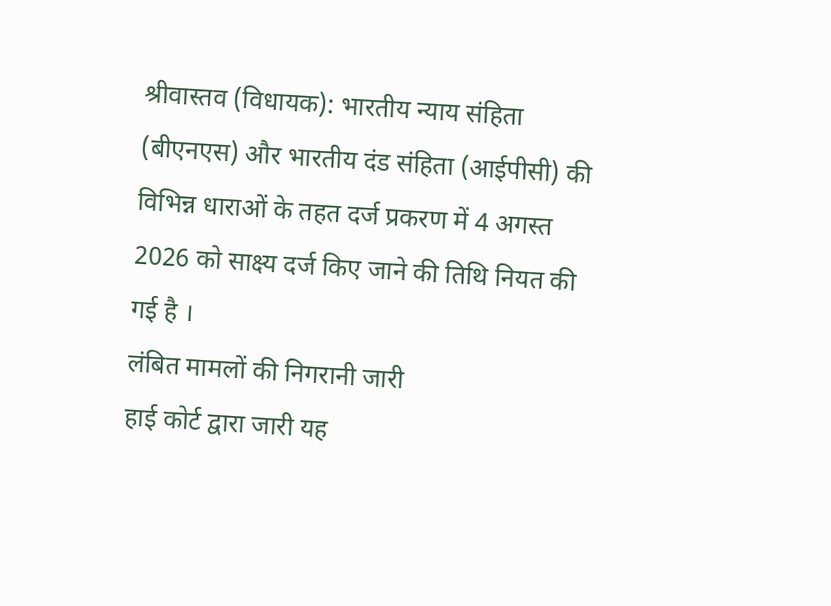श्रीवास्तव (विधायक): भारतीय न्याय संहिता (बीएनएस) और भारतीय दंड संहिता (आईपीसी) की विभिन्न धाराओं के तहत दर्ज प्रकरण में 4 अगस्त 2026 को साक्ष्य दर्ज किए जाने की तिथि नियत की गई है ।
लंबित मामलों की निगरानी जारी
हाई कोर्ट द्वारा जारी यह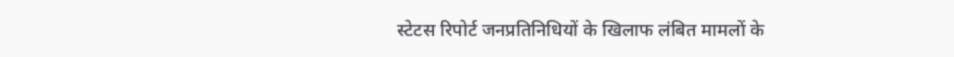स्टेटस रिपोर्ट जनप्रतिनिधियों के खिलाफ लंबित मामलों के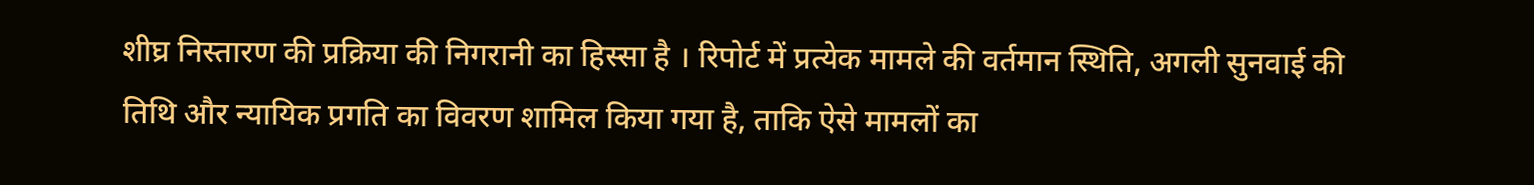शीघ्र निस्तारण की प्रक्रिया की निगरानी का हिस्सा है । रिपोर्ट में प्रत्येक मामले की वर्तमान स्थिति, अगली सुनवाई की तिथि और न्यायिक प्रगति का विवरण शामिल किया गया है, ताकि ऐसे मामलों का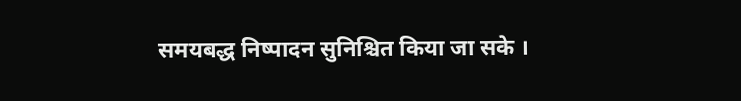समयबद्ध निष्पादन सुनिश्चित किया जा सके ।